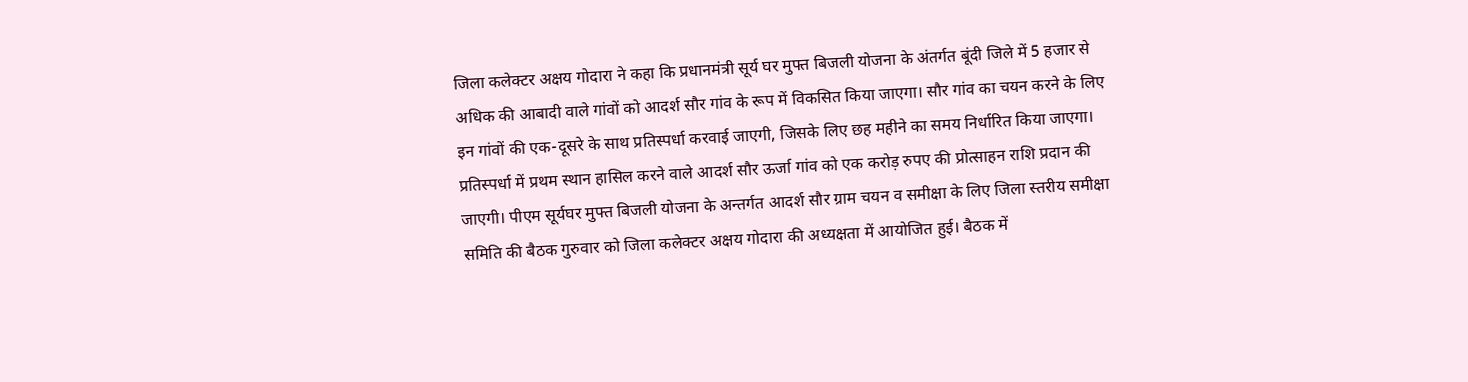जिला कलेक्टर अक्षय गोदारा ने कहा कि प्रधानमंत्री सूर्य घर मुफ्त बिजली योजना के अंतर्गत बूंदी जिले में 5 हजार से अधिक की आबादी वाले गांवों को आदर्श सौर गांव के रूप में विकसित किया जाएगा। सौर गांव का चयन करने के लिए इन गांवों की एक-दूसरे के साथ प्रतिस्पर्धा करवाई जाएगी, जिसके लिए छह महीने का समय निर्धारित किया जाएगा। प्रतिस्पर्धा में प्रथम स्थान हासिल करने वाले आदर्श सौर ऊर्जा गांव को एक करोड़ रुपए की प्रोत्साहन राशि प्रदान की जाएगी। पीएम सूर्यघर मुफ्त बिजली योजना के अन्तर्गत आदर्श सौर ग्राम चयन व समीक्षा के लिए जिला स्तरीय समीक्षा समिति की बैठक गुरुवार को जिला कलेक्टर अक्षय गोदारा की अध्यक्षता में आयोजित हुई। बैठक में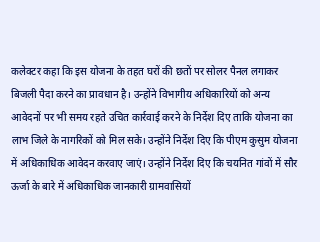कलेक्टर कहा कि इस योजना के तहत घरों की छतों पर सोलर पैनल लगाकर बिजली पैदा करने का प्रावधान है। उन्होंने विभागीय अधिकारियों को अन्य आवेदनों पर भी समय रहते उचित कार्रवाई करने के निर्देश दिए ताकि योजना का लाभ जिले के नागरिकों को मिल सके। उन्होंने निर्देश दिए कि पीएम कुसुम योजना में अधिकाधिक आवेदन करवाए जाएं। उन्होंने निर्देश दिए कि चयनित गांवों में सौर ऊर्जा के बारे में अधिकाधिक जानकारी ग्रामवासियों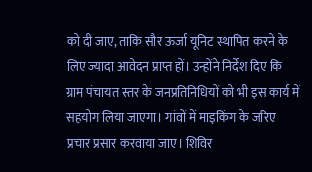को दी जाए, ताकि सौर ऊर्जा यूनिट स्थापित करने के लिए ज्यादा आवेदन प्राप्त हों। उन्होंने निर्देश दिए कि ग्राम पंचायत स्तर के जनप्रतिनिधियों को भी इस कार्य में सहयोग लिया जाएगा। गांवों में माइकिंग के जरिए प्रचार प्रसार करवाया जाए। शिविर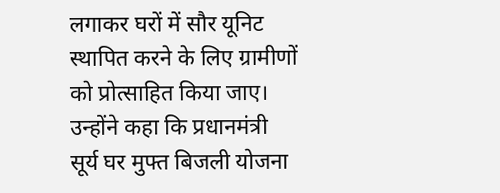लगाकर घरों में सौर यूनिट स्थापित करने के लिए ग्रामीणों को प्रोत्साहित किया जाए। उन्होंने कहा कि प्रधानमंत्री सूर्य घर मुफ्त बिजली योजना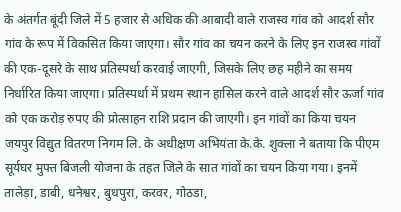के अंतर्गत बूंदी जिले में 5 हजार से अधिक की आबादी वाले राजस्व गांव को आदर्श सौर गांव के रूप में विकसित किया जाएगा। सौर गांव का चयन करने के लिए इन राजस्व गांवों की एक-दूसरे के साथ प्रतिस्पर्धा करवाई जाएगी, जिसके लिए छह महीने का समय निर्धारित किया जाएगा। प्रतिस्पर्धा में प्रथम स्थान हासिल करने वाले आदर्श सौर ऊर्जा गांव को एक करोड़ रुपए की प्रोत्साहन राशि प्रदान की जाएगी। इन गांवों का किया चयन
जयपुर विद्युत वितरण निगम लि. के अधीक्षण अभियंता के.के. शुक्ला ने बताया कि पीएम सूर्यघर मुफ्त बिजली योजना के तहत जिले के सात गांवों का चयन किया गया। इनमें तालेड़ा, डाबी, धनेश्वर, बुधपुरा, करवर, गोठडा,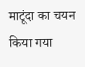माटूंदा का चयन किया गया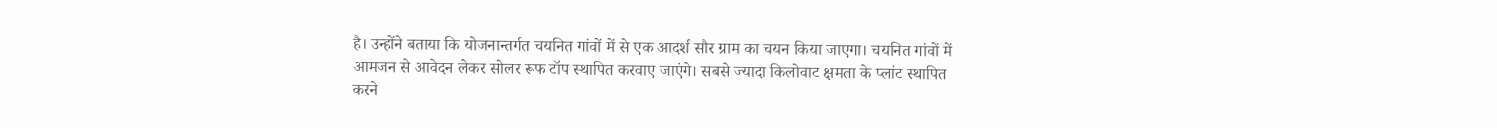है। उन्होंने बताया कि योजनान्तर्गत चयनित गांवों में से एक आदर्श सौर ग्राम का चयन किया जाएगा। चयनित गांवों में आमजन से आवेदन लेकर सोलर रूफ टॉप स्थापित करवाए जाएंगे। सबसे ज्यादा किलोवाट क्षमता के प्लांट स्थापित करने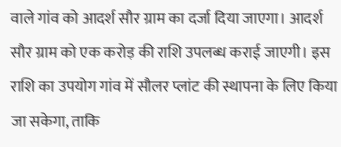वाले गांव को आदर्श सौर ग्राम का दर्जा दिया जाएगा। आदर्श सौर ग्राम को एक करोड़ की राशि उपलब्ध कराई जाएगी। इस राशि का उपयोग गांव में सौलर प्लांट की स्थापना के लिए किया जा सकेगा, ताकि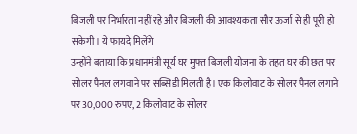बिजली पर निर्भारता नहीं रहे और बिजली की आवश्यकता सौर ऊर्जा से ही पूरी हो सकेगी। ये फायदे मिलेंगे
उन्होंने बताया कि प्रधानमंत्री सूर्य घर मुफ्त बिजली योजना के तहत घर की छत पर सोलर पैनल लगवाने पर सब्सिडी मिलती है। एक किलोवाट के सोलर पैनल लगाने पर 30,000 रुपए, 2 किलोवाट के सोलर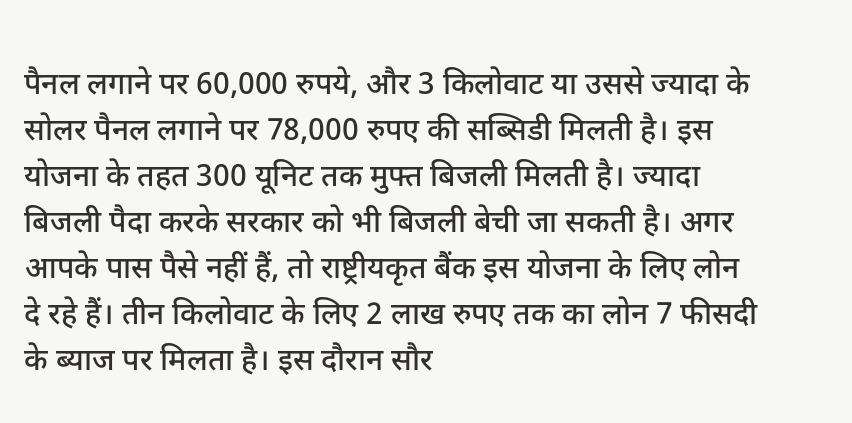पैनल लगाने पर 60,000 रुपये, और 3 किलोवाट या उससे ज्यादा के सोलर पैनल लगाने पर 78,000 रुपए की सब्सिडी मिलती है। इस योजना के तहत 300 यूनिट तक मुफ्त बिजली मिलती है। ज्यादा बिजली पैदा करके सरकार को भी बिजली बेची जा सकती है। अगर आपके पास पैसे नहीं हैं, तो राष्ट्रीयकृत बैंक इस योजना के लिए लोन दे रहे हैं। तीन किलोवाट के लिए 2 लाख रुपए तक का लोन 7 फीसदी के ब्याज पर मिलता है। इस दौरान सौर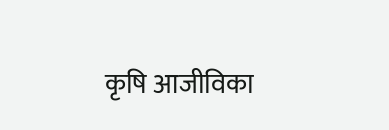कृषि आजीविका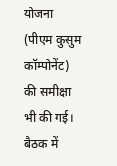योजना (पीएम कुसुम कॉम्पोनेंट) की समीक्षा भी की गई। बैठक में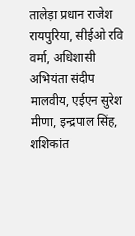तालेड़ा प्रधान राजेश रायपुरिया, सीईओ रवि वर्मा, अधिशासी अभियंता संदीप मालवीय, एईएन सुरेश मीणा, इन्द्रपाल सिंह, शशिकांत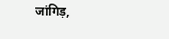जांगिड़,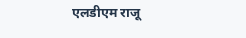एलडीएम राजू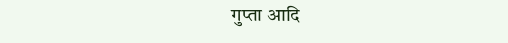गुप्ता आदि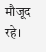मौजूद रहे।